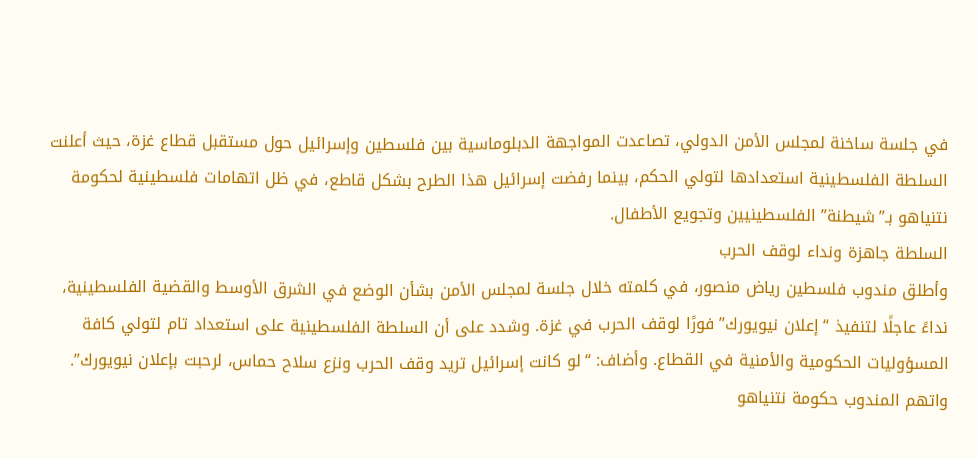في جلسة ساخنة لمجلس الأمن الدولي، تصاعدت المواجهة الدبلوماسية بين فلسطين وإسرائيل حول مستقبل قطاع غزة، حيث أعلنت السلطة الفلسطينية استعدادها لتولي الحكم، بينما رفضت إسرائيل هذا الطرح بشكل قاطع، في ظل اتهامات فلسطينية لحكومة نتنياهو بـ”شيطنة” الفلسطينيين وتجويع الأطفال.
السلطة جاهزة ونداء لوقف الحرب
وأطلق مندوب فلسطين رياض منصور، في كلمته خلال جلسة لمجلس الأمن بشأن الوضع في الشرق الأوسط والقضية الفلسطينية، نداءً عاجلًا لتنفيذ “إعلان نيويورك” فورًا لوقف الحرب في غزة. وشدد على أن السلطة الفلسطينية على استعداد تام لتولي كافة المسؤوليات الحكومية والأمنية في القطاع. وأضاف: “لو كانت إسرائيل تريد وقف الحرب ونزع سلاح حماس، لرحبت بإعلان نيويورك”.
واتهم المندوب حكومة نتنياهو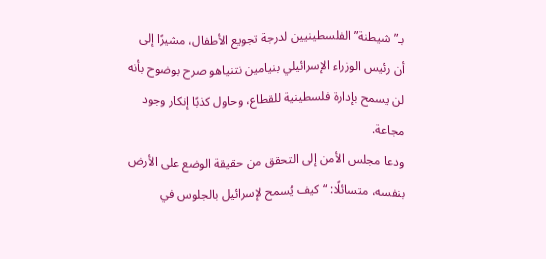بـ”شيطنة” الفلسطينيين لدرجة تجويع الأطفال، مشيرًا إلى أن رئيس الوزراء الإسرائيلي بنيامين نتنياهو صرح بوضوح بأنه لن يسمح بإدارة فلسطينية للقطاع، وحاول كذبًا إنكار وجود مجاعة.
ودعا مجلس الأمن إلى التحقق من حقيقة الوضع على الأرض بنفسه، متسائلًا: “كيف يُسمح لإسرائيل بالجلوس في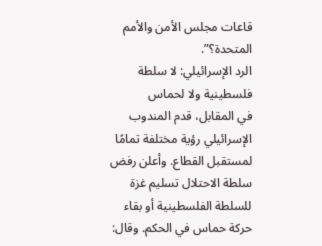قاعات مجلس الأمن والأمم المتحدة؟”.
الرد الإسرائيلي: لا سلطة فلسطينية ولا لحماس
في المقابل، قدم المندوب الإسرائيلي رؤية مختلفة تمامًا لمستقبل القطاع. وأعلن رفض سلطة الاحتلال تسليم غزة للسلطة الفلسطينية أو بقاء حركة حماس في الحكم. وقال: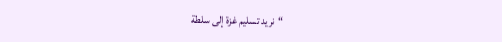“نريد تسليم غزة إلى سلطة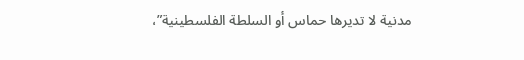مدنية لا تديرها حماس أو السلطة الفلسطينية”،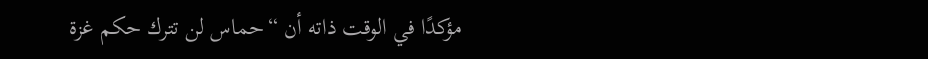مؤكدًا في الوقت ذاته أن “حماس لن تترك حكم غزة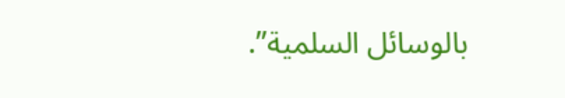بالوسائل السلمية”.